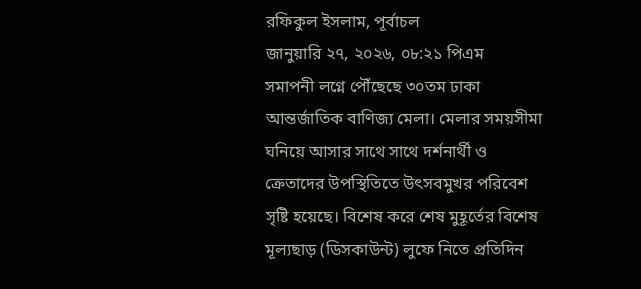রফিকুল ইসলাম, পূর্বাচল
জানুয়ারি ২৭, ২০২৬, ০৮:২১ পিএম
সমাপনী লগ্নে পৌঁছেছে ৩০তম ঢাকা আন্তর্জাতিক বাণিজ্য মেলা। মেলার সময়সীমা ঘনিয়ে আসার সাথে সাথে দর্শনার্থী ও ক্রেতাদের উপস্থিতিতে উৎসবমুখর পরিবেশ সৃষ্টি হয়েছে। বিশেষ করে শেষ মুহূর্তের বিশেষ মূল্যছাড় (ডিসকাউন্ট) লুফে নিতে প্রতিদিন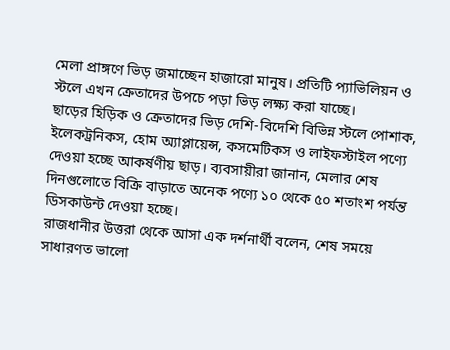মেলা প্রাঙ্গণে ভিড় জমাচ্ছেন হাজারো মানুষ। প্রতিটি প্যাভিলিয়ন ও স্টলে এখন ক্রেতাদের উপচে পড়া ভিড় লক্ষ্য করা যাচ্ছে।
ছাড়ের হিড়িক ও ক্রেতাদের ভিড় দেশি-বিদেশি বিভিন্ন স্টলে পোশাক, ইলেকট্রনিকস, হোম অ্যাপ্লায়েন্স, কসমেটিকস ও লাইফস্টাইল পণ্যে দেওয়া হচ্ছে আকর্ষণীয় ছাড়। ব্যবসায়ীরা জানান, মেলার শেষ দিনগুলোতে বিক্রি বাড়াতে অনেক পণ্যে ১০ থেকে ৫০ শতাংশ পর্যন্ত ডিসকাউন্ট দেওয়া হচ্ছে।
রাজধানীর উত্তরা থেকে আসা এক দর্শনার্থী বলেন, শেষ সময়ে সাধারণত ভালো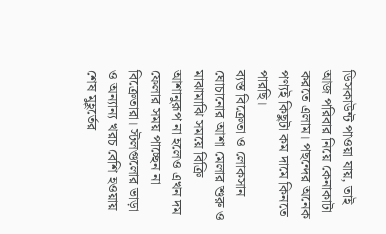ডিসকাউন্ট পাওয়া যায়, তাই আজ পরিবার নিয়ে কেনাকাটা করতে এলাম। পছন্দের অনেক পণ্যই কিছুটা কম দামে কিনতে পারছি।
ব্যস্ত বিক্রেতা ও লোকসান ঘোচানোর আশা মেলার শুরু ও মাঝামাঝি সময়ে বিক্রি আশানুরূপ না হলেও এখন দম ফেলার সময় পাচ্ছেন না বিক্রেতারা। স্টলগুলোর ভাড়া ও অন্যান্য খরচ বেশি হওয়ায় শেষ মুহূর্তের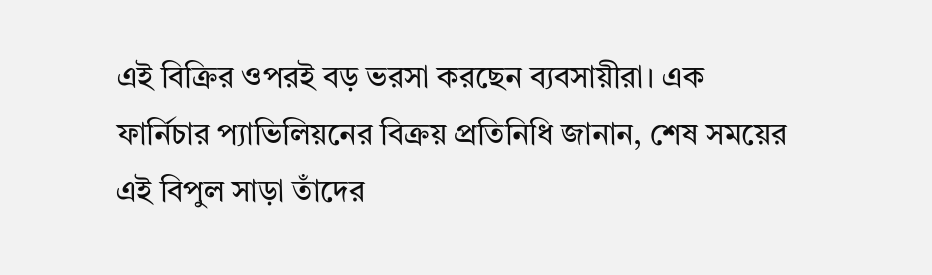এই বিক্রির ওপরই বড় ভরসা করছেন ব্যবসায়ীরা। এক ফার্নিচার প্যাভিলিয়নের বিক্রয় প্রতিনিধি জানান, শেষ সময়ের এই বিপুল সাড়া তাঁদের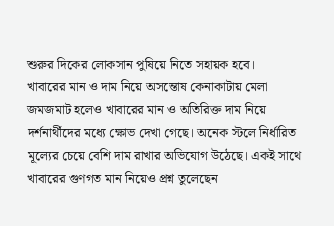শুরুর দিকের লোকসান পুষিয়ে নিতে সহায়ক হবে।
খাবারের মান ও দাম নিয়ে অসন্তোষ কেনাকাটায় মেলা জমজমাট হলেও খাবারের মান ও অতিরিক্ত দাম নিয়ে দর্শনার্থীদের মধ্যে ক্ষোভ দেখা গেছে। অনেক স্টলে নির্ধারিত মূল্যের চেয়ে বেশি দাম রাখার অভিযোগ উঠেছে। একই সাথে খাবারের গুণগত মান নিয়েও প্রশ্ন তুলেছেন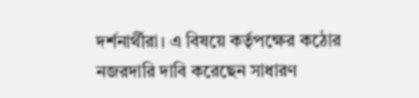দর্শনার্থীরা। এ বিষয়ে কর্তৃপক্ষের কঠোর নজরদারি দাবি করেছেন সাধারণ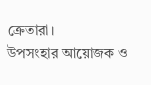ক্রেতারা।
উপসংহার আয়োজক ও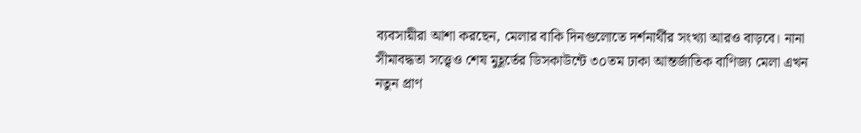ব্যবসায়ীরা আশা করছেন, মেলার বাকি দিনগুলোতে দর্শনার্থীর সংখ্যা আরও বাড়বে। নানা সীমাবদ্ধতা সত্ত্বেও শেষ মুহূর্তের ডিসকাউন্টে ৩০তম ঢাকা আন্তর্জাতিক বাণিজ্য মেলা এখন নতুন প্রাণ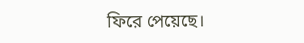ফিরে পেয়েছে।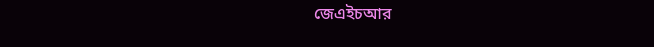জেএইচআর